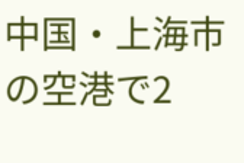中国・上海市の空港で2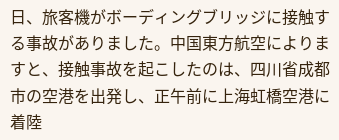日、旅客機がボーディングブリッジに接触する事故がありました。中国東方航空によりますと、接触事故を起こしたのは、四川省成都市の空港を出発し、正午前に上海虹橋空港に着陸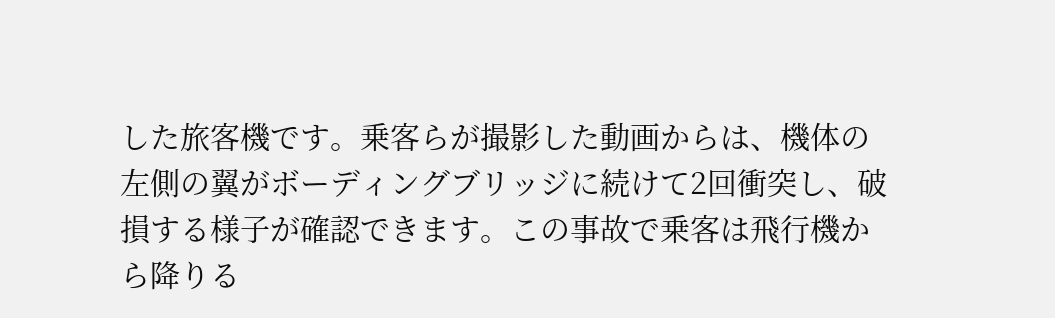した旅客機です。乗客らが撮影した動画からは、機体の左側の翼がボーディングブリッジに続けて2回衝突し、破損する様子が確認できます。この事故で乗客は飛行機から降りる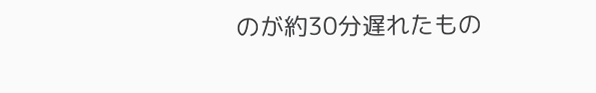のが約30分遅れたもの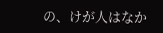の、けが人はなか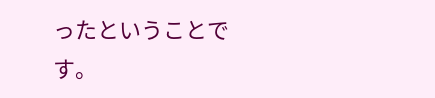ったということです。